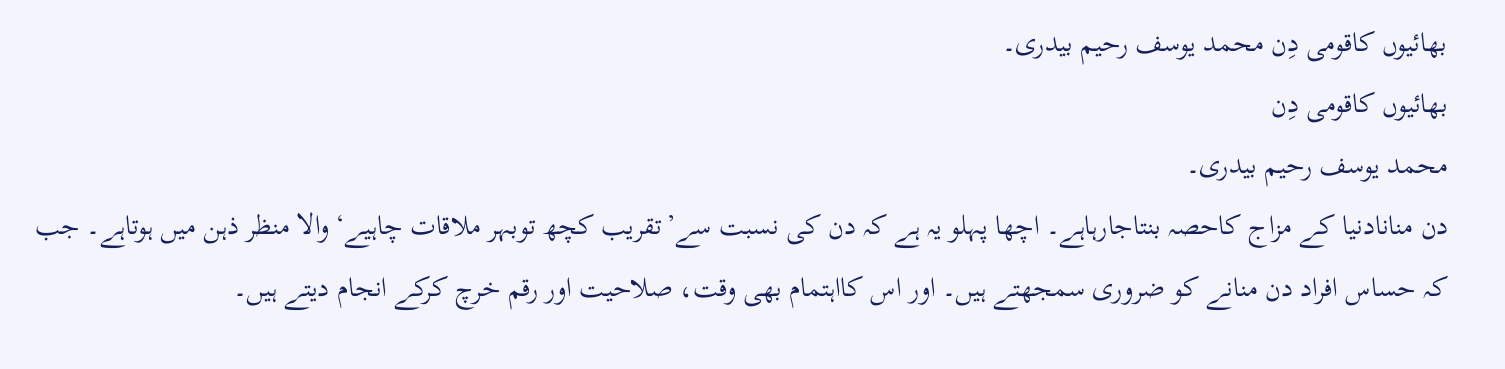بھائیوں کاقومی دِن محمد یوسف رحیم بیدری۔
بھائیوں کاقومی دِن
محمد یوسف رحیم بیدری۔
دن منانادنیا کے مزاج کاحصہ بنتاجارہاہے۔ اچھا پہلو یہ ہے کہ دن کی نسبت سے’تقریب کچھ توبہر ملاقات چاہیے‘ والا منظر ذہن میں ہوتاہے۔ جب کہ حساس افراد دن منانے کو ضروری سمجھتے ہیں۔ اور اس کااہتمام بھی وقت، صلاحیت اور رقم خرچ کرکے انجام دیتے ہیں۔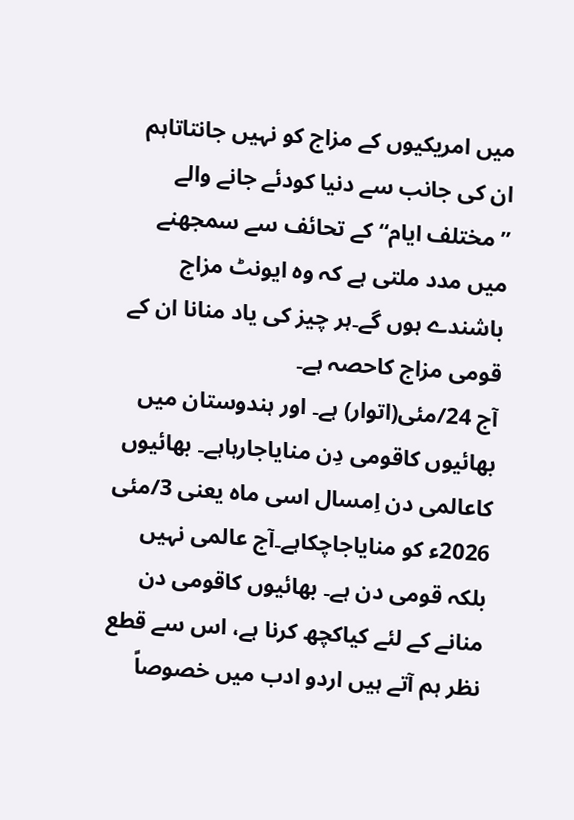میں امریکیوں کے مزاج کو نہیں جانتاتاہم ان کی جانب سے دنیا کودئے جانے والے ”مختلف ایام“ کے تحائف سے سمجھنے میں مدد ملتی ہے کہ وہ ایونٹ مزاج باشندے ہوں گے۔ہر چیز کی یاد منانا ان کے قومی مزاج کاحصہ ہے۔
آج 24/مئی(اتوار) ہے۔ اور ہندوستان میں بھائیوں کاقومی دِن منایاجارہاہے۔ بھائیوں کاعالمی دن اِمسال اسی ماہ یعنی 3/مئی 2026ء کو منایاجاچکاہے۔آج عالمی نہیں بلکہ قومی دن ہے۔ بھائیوں کاقومی دن منانے کے لئے کیاکچھ کرنا ہے، اس سے قطع نظر ہم آتے ہیں اردو ادب میں خصوصاً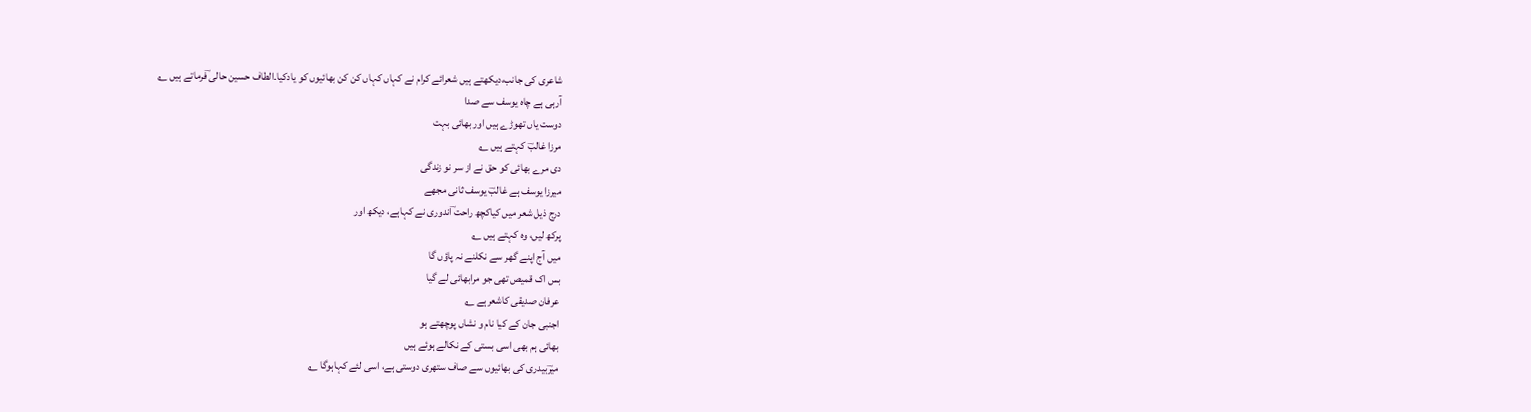شاعری کی جانب،دیکھتے ہیں شعرائے کرام نے کہاں کہاں کن کن بھائیوں کو یادکیا۔الطاف حسین حالی ؔفرماتے ہیں ؎
آرہی ہے چاہ یوسف سے صدا
دوست یاں تھوڑے ہیں اور بھائی بہت
مرزا غالبؔ کہتے ہیں ؎
دی مرے بھائی کو حق نے از سر نو زندگی
میرزا یوسف ہے غالبؔ یوسف ثانی مجھے
درج ذیل شعر میں کیاکچھ راحت ؔاندوری نے کہاہے، دیکھ اور
پرکھ لیں، وہ کہتے ہیں ؎
میں آج اپنے گھر سے نکلنے نہ پاؤں گا
بس اک قمیص تھی جو مرابھائی لے گیا
عرفان صدیقی کاشعرہے ؎
اجنبی جان کے کیا نام و نشاں پوچھتے ہو
بھائی ہم بھی اسی بستی کے نکالے ہوئے ہیں
میرؔبیدری کی بھائیوں سے صاف ستھری دوستی ہے، اسی لئے کہاہوگا ؎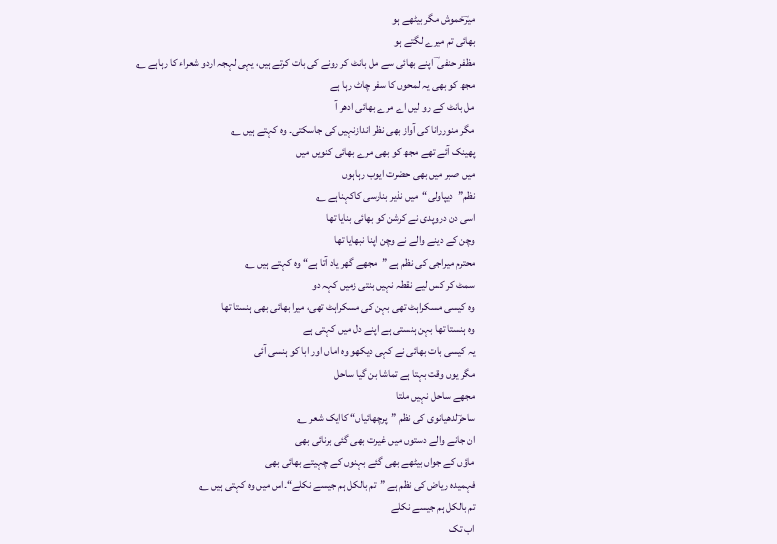میرؔخموش مگر بیٹھے ہو
بھائی تم میرے لگتے ہو
مظفر حنفی ؔ اپنے بھائی سے مل بانٹ کر رونے کی بات کرتے ہیں، یہی لہجہ اردو شعراء کا رہاہے ؎
مجھ کو بھی یہ لمحوں کا سفر چاٹ رہا ہے
مل بانٹ کے رو لیں اے مرے بھائی ادھر آ
مگر منوررانا کی آواز بھی نظر اندازنہیں کی جاسکتی۔ وہ کہتے ہیں ؎
پھینک آئے تھے مجھ کو بھی مرے بھائی کنویں میں
میں صبر میں بھی حضرت ایوب رہاہوں
نظم”دیپاولی“میں نذیر بنارسی کاکہناہے ؎
اسی دن دروپدی نے کرشن کو بھائی بنایا تھا
وچن کے دینے والے نے وچن اپنا نبھایا تھا
محترم میراجی کی نظم ہے ”مجھے گھر یاد آتا ہے“ وہ کہتے ہیں ؎
سمٹ کر کس لیے نقطہ نہیں بنتی زمیں کہہ دو
وہ کیسی مسکراہٹ تھی بہن کی مسکراہٹ تھی، میرا بھائی بھی ہنستا تھا
وہ ہنستا تھا بہن ہنستی ہے اپنے دل میں کہتی ہے
یہ کیسی بات بھائی نے کہی دیکھو وہ اماں اور ابا کو ہنسی آئی
مگر یوں وقت بہتا ہے تماشا بن گیا ساحل
مجھے ساحل نہیں ملتا
ساحرؔلدھیانوی کی نظم ”پرچھائیاں“ کاایک شعر ؎
ان جانے والے دستوں میں غیرت بھی گئی برنائی بھی
ماؤں کے جواں بیٹھے بھی گئے بہنوں کے چہیتے بھائی بھی
فہمیدہ ریاض کی نظم ہے ”تم بالکل ہم جیسے نکلے“۔اس میں وہ کہتی ہیں ؎
تم بالکل ہم جیسے نکلے
اب تک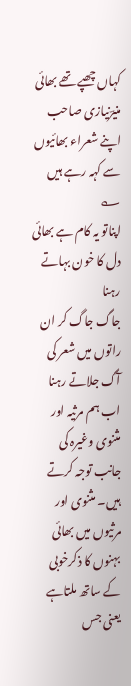کہاں چھپے تھے بھائی
منیرؔنیازی صاحب اپنے شعراء بھائیوں سے کہہ رہے ہیں ؎
اپناتو یہ کام ہے بھائی دل کا خون بہاتے رہنا
جاگ جاگ کر ان راتوں میں شعر کی آگ جلاتے رہنا
اب ہم مرثیہ اور مثنوی وغیرہ کی جانب توجہ کرتے ہیں۔ مثنوی اور مرثیوں میں بھائی بہنوں کا ذکرخوبی کے ساتھ ملتاہے یعنی جس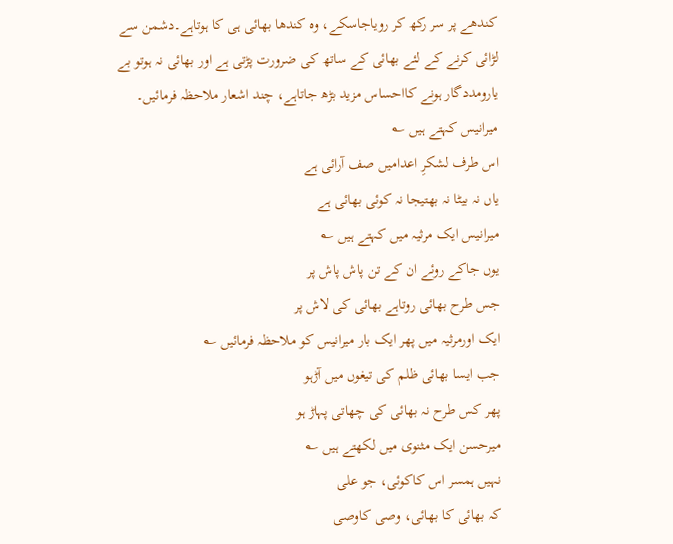کندھے پر سر رکھ کر رویاجاسکے، وہ کندھا بھائی ہی کا ہوتاہے۔دشمن سے لڑائی کرنے کے لئے بھائی کے ساتھ کی ضرورت پڑتی ہے اور بھائی نہ ہوتو بے یارومددگار ہونے کااحساس مزید بڑھ جاتاہے، چند اشعار ملاحظہ فرمائیں۔ میرانیس کہتے ہیں ؎
اس طرف لشکرِ اعدامیں صف آرائی ہے
یاں نہ بیٹا نہ بھتیجا نہ کوئی بھائی ہے
میرانیس ایک مرثیہ میں کہتے ہیں ؎
یوں جاکے روئے ان کے تن پاش پاش پر
جس طرح بھائی روتاہے بھائی کی لاش پر
ایک اورمرثیہ میں پھر ایک بار میرانیس کو ملاحظہ فرمائیں ؎
جب ایسا بھائی ظلم کی تیغوں میں آڑہو
پھر کس طرح نہ بھائی کی چھاتی پہاڑ ہو
میرحسن ایک مثنوی میں لکھتے ہیں ؎
نہیں ہمسر اس کاکوئی، جو علی
کہ بھائی کا بھائی، وصی کاوصی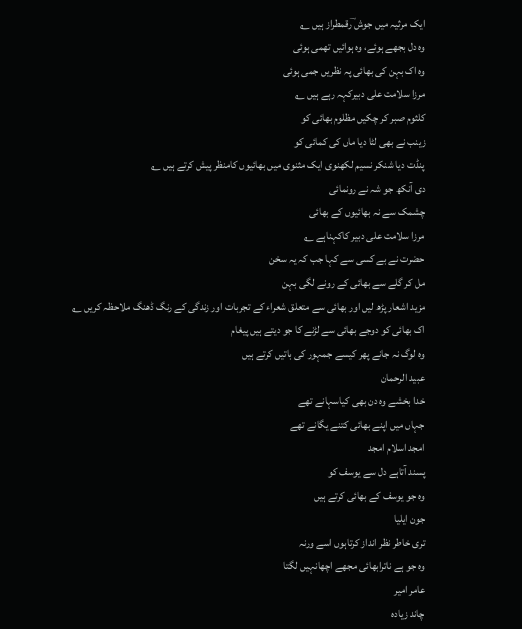ایک مرثیہ میں جوش ؔرقمطراز ہیں ؎
وہ دل بجھے ہوئے، وہ ہوائیں تھمی ہوئی
وہ اک بہن کی بھائی پہ نظریں جمی ہوئی
مرزا سلامت علی دبیرکہہ رہے ہیں ؎
کلثوم صبر کر چکیں مظلوم بھائی کو
زینب نے بھی لٹا دیا ماں کی کمائی کو
پنڈت دیا شنکر نسیم لکھنوی ایک مثنوی میں بھائیوں کامنظر پیش کرتے ہیں ؎
دی آنکھ جو شہ نے رونمائی
چشمک سے نہ بھائیوں کے بھائی
مرزا سلامت علی دبیر کاکہناہے ؎
حضرت نے بے کسی سے کہا جب کہ یہ سخن
مل کر گلے سے بھائی کے رونے لگی بہن
مزید اشعار پڑھ لیں اور بھائی سے متعلق شعراء کے تجربات اور زندگی کے رنگ ڈھنگ ملاحظہ کریں ؎
اک بھائی کو دوجے بھائی سے لڑنے کا جو دیتے ہیں پیغام
وہ لوگ نہ جانے پھر کیسے جمہور کی باتیں کرتے ہیں
عبید الرحمان
خدا بخشے وہ دن بھی کیاسہانے تھے
جہاں میں اپنے بھائی کتنے یگانے تھے
امجد اسلام امجد
پسند آتاہے دل سے یوسف کو
وہ جو یوسف کے بھائی کرتے ہیں
جون ایلیا
تری خاطر نظر انداز کرتاہوں اسے ورنہ
وہ جو ہے ناترابھائی مجھے اچھانہیں لگتا
عامر امیر
چاند زیادہ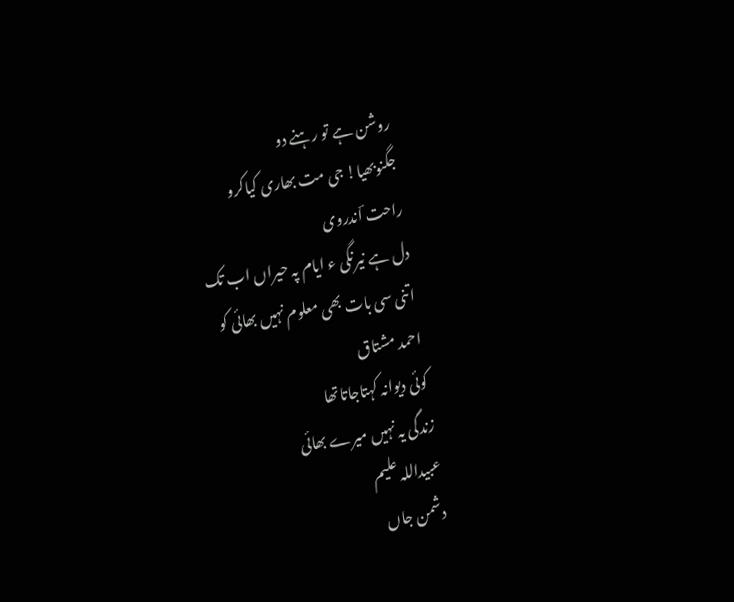روشن ہے تو رہنے دو
جگنوبھیا! جی مت بھاری کیاکرو
راحت ؔاندروی
دل ہے نیرنگی ء ایام پہ حیراں اب تک
اتنی سی بات بھی معلوم نہیں بھائی کو
احمد مشتاق
کوئی دیوانہ کہتاجاتاتھا
زندگی یہ نہیں میرے بھائی
عبیداللہ علیم
دشمن جاں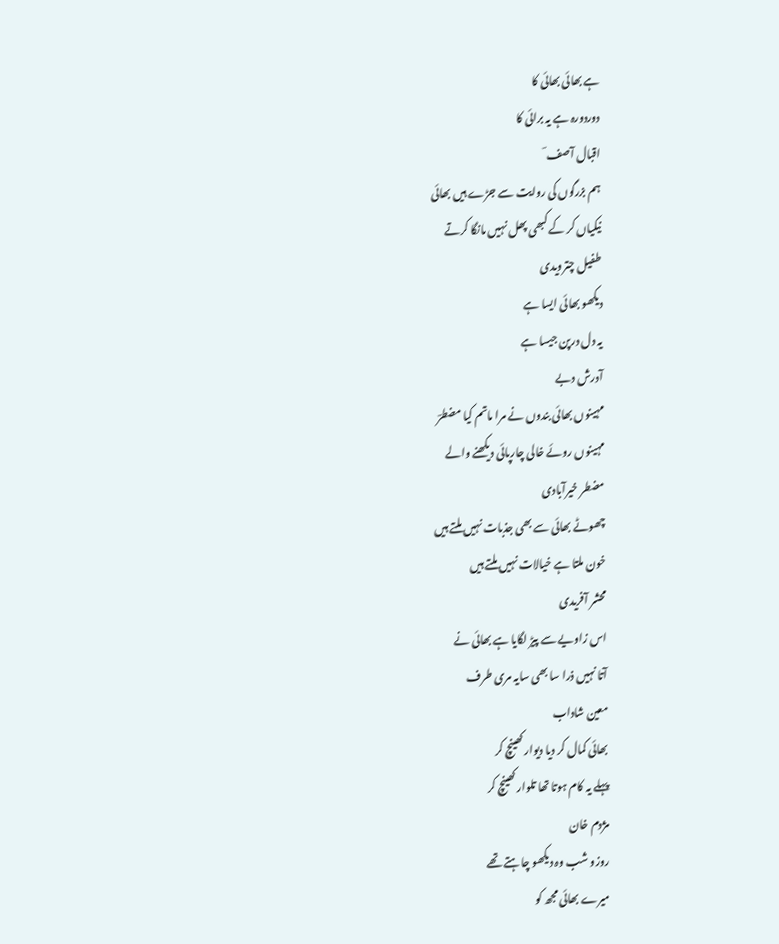ہے بھائی بھائی کا
دوردورہ ہے یہ برائی کا
اقبال آصف ؔ
ہم بزرگوں کی روایت سے جڑے ہیں بھائی
نیکیاں کر کے کبھی پھل نہیں مانگا کرتے
طفیل چترویدی
دیکھو بھائی ایسا ہے
یہ دل درپن جیسا ہے
آدرش دبے
مہینوں بھائی بندوں نے مرا ماتم کیا مضطرؔ
مہینوں روئے خالی چارپائی دیکھنے والے
مضطر خیرآبادی
چھوٹے بھائی سے بھی جذبات نہیں ملتے ہیں
خون ملتا ہے خیالات نہیں ملتے ہیں
محشر آفریدی
اس زاویے سے پیڑ لگایا ہے بھائی نے
آتا نہیں ذرا سا بھی سایہ مری طرف
معین شاداب
بھائی کمال کر دیا دیوار کھینچ کر
پہلے یہ کام ہوتا تھا تلوار کھینچ کر
مژدم خان
روزو شب وہ دیکھو چاہتے تھے
میرے بھائی مجھ کو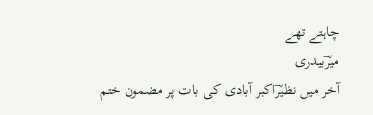چاہتے تھے
میرؔبیدری
آخر میں نظیرؔاکبر آبادی کی بات پر مضمون ختم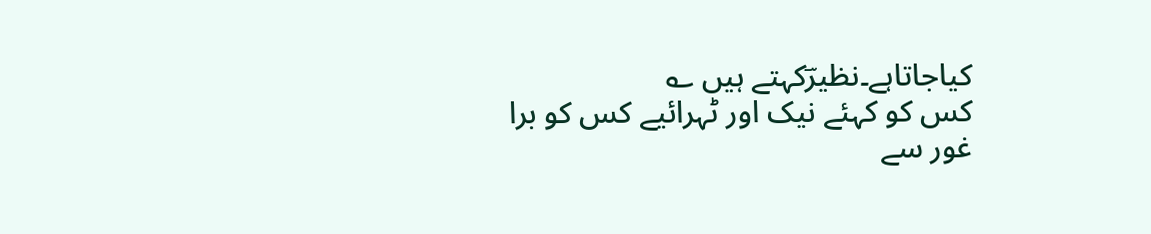کیاجاتاہے۔نظیرؔکہتے ہیں ؎
کس کو کہئے نیک اور ٹہرائیے کس کو برا
غور سے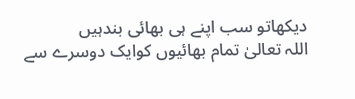دیکھاتو سب اپنے ہی بھائی بندہیں
اللہ تعالیٰ تمام بھائیوں کوایک دوسرے سے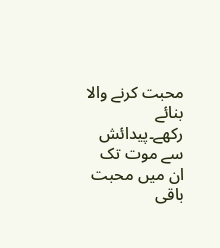محبت کرنے والا بنائے رکھے۔پیدائش سے موت تک ان میں محبت باقی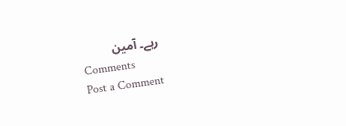رہے۔ آمین
Comments
Post a Comment